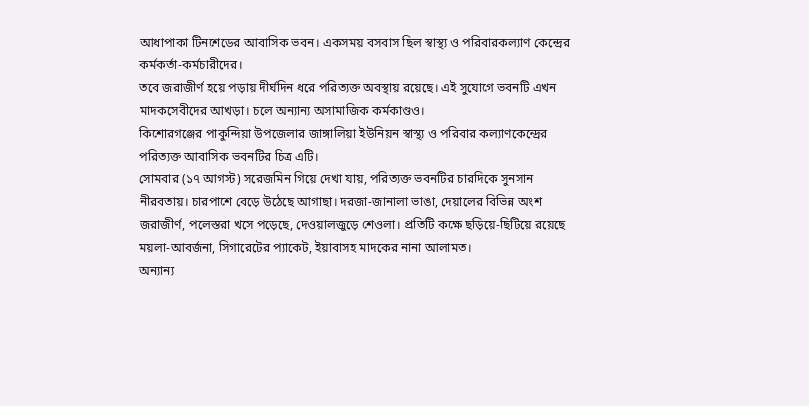আধাপাকা টিনশেডের আবাসিক ভবন। একসময় বসবাস ছিল স্বাস্থ্য ও পরিবারকল্যাণ কেন্দ্রের কর্মকর্তা-কর্মচারীদের।
তবে জরাজীর্ণ হয়ে পড়ায় দীর্ঘদিন ধরে পরিত্যক্ত অবস্থায় রয়েছে। এই সুযোগে ভবনটি এখন মাদকসেবীদের আখড়া। চলে অন্যান্য অসামাজিক কর্মকাণ্ডও।
কিশোরগঞ্জের পাকুন্দিয়া উপজেলার জাঙ্গালিয়া ইউনিয়ন স্বাস্থ্য ও পরিবার কল্যাণকেন্দ্রের পরিত্যক্ত আবাসিক ভবনটির চিত্র এটি।
সোমবার (১৭ আগস্ট) সরেজমিন গিয়ে দেখা যায়, পরিত্যক্ত ভবনটির চারদিকে সুনসান নীরবতায়। চারপাশে বেড়ে উঠেছে আগাছা। দরজা-জানালা ভাঙা, দেয়ালের বিভিন্ন অংশ জরাজীর্ণ, পলেস্তরা খসে পড়েছে, দেওয়ালজুড়ে শেওলা। প্রতিটি কক্ষে ছড়িয়ে-ছিটিয়ে রয়েছে ময়লা-আবর্জনা, সিগারেটের প্যাকেট, ইয়াবাসহ মাদকের নানা আলামত।
অন্যান্য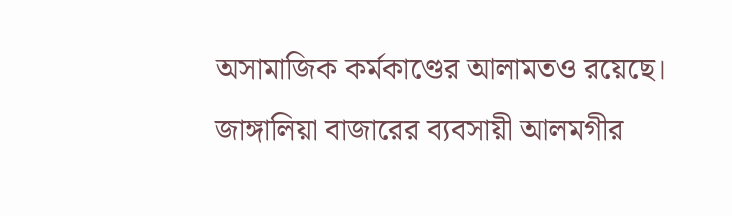অসামাজিক কর্মকাণ্ডের আলামতও রয়েছে।
জাঙ্গালিয়া বাজারের ব্যবসায়ী আলমগীর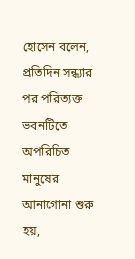হোসেন বলেন, প্রতিদিন সন্ধ্যার পর পরিত্যক্ত ভবনটিতে অপরিচিত মানুষের আনাগোনা শুরু হয়,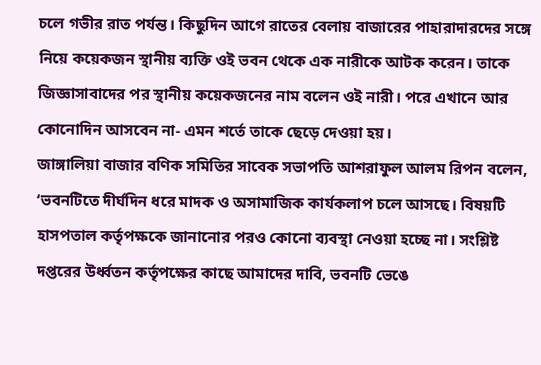চলে গভীর রাত পর্যন্ত। কিছুদিন আগে রাতের বেলায় বাজারের পাহারাদারদের সঙ্গে নিয়ে কয়েকজন স্থানীয় ব্যক্তি ওই ভবন থেকে এক নারীকে আটক করেন। তাকে জিজ্ঞাসাবাদের পর স্থানীয় কয়েকজনের নাম বলেন ওই নারী। পরে এখানে আর কোনোদিন আসবেন না- এমন শর্তে তাকে ছেড়ে দেওয়া হয়।
জাঙ্গালিয়া বাজার বণিক সমিতির সাবেক সভাপতি আশরাফুল আলম রিপন বলেন, ‘ভবনটিতে দীর্ঘদিন ধরে মাদক ও অসামাজিক কার্যকলাপ চলে আসছে। বিষয়টি হাসপতাল কর্তৃপক্ষকে জানানোর পরও কোনো ব্যবস্থা নেওয়া হচ্ছে না। সংশ্লিষ্ট দপ্তরের উর্ধ্বতন কর্তৃপক্ষের কাছে আমাদের দাবি, ভবনটি ভেঙে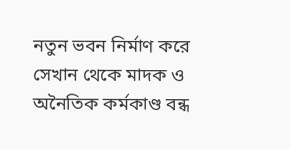নতুন ভবন নির্মাণ করে সেখান থেকে মাদক ও অনৈতিক কর্মকাণ্ড বন্ধ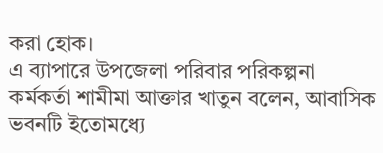করা হোক।
এ ব্যাপারে উপজেলা পরিবার পরিকল্পনা কর্মকর্তা শামীমা আক্তার খাতুন বলেন, আবাসিক ভবনটি ইতোমধ্যে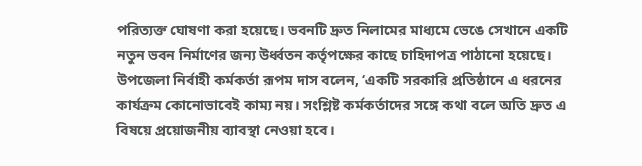পরিত্যক্ত ঘোষণা করা হয়েছে। ভবনটি দ্রুত নিলামের মাধ্যমে ভেঙে সেখানে একটি নতুন ভবন নির্মাণের জন্য উর্ধ্বতন কর্তৃপক্ষের কাছে চাহিদাপত্র পাঠানো হয়েছে।
উপজেলা নির্বাহী কর্মকর্তা রূপম দাস বলেন, ‘একটি সরকারি প্রতিষ্ঠানে এ ধরনের কার্যক্রম কোনোভাবেই কাম্য নয়। সংশ্লিষ্ট কর্মকর্তাদের সঙ্গে কথা বলে অতি দ্রুত এ বিষয়ে প্রয়োজনীয় ব্যাবস্থা নেওয়া হবে।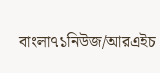বাংলা৭১নিউজ/আরএইচ